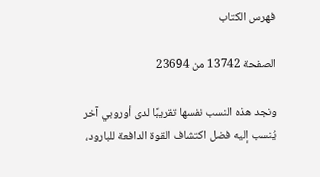فهرس الكتاب

الصفحة 13742 من 23694

ونجد هذه النسب نفسها تقريبًا لدى أوروبي آخر يُنسب إليه فضل اكتشاف القوة الدافعة للبارود،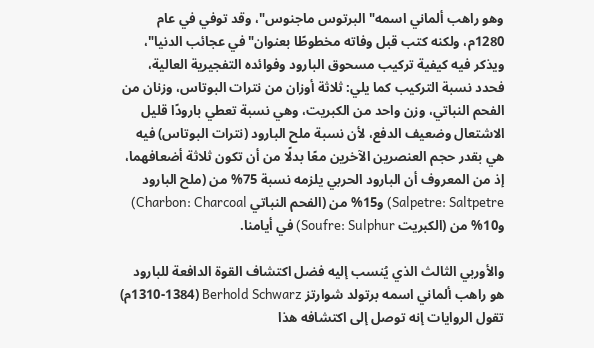وهو راهب ألماني اسمه"البرتوس ماجنوس"، وقد توفي في عام 1280م، ولكنه كتب قبل وفاته مخطوطًا بعنوان"في عجائب الدنيا"، ويذكر فيه كيفية تركيب مسحوق البارود وفوائده التفجيرية العالية، فحدد نسبة التركيب كما يلي: ثلاثة أوزان من نترات البوتاس، وزنان من الفحم النباتي، وزن واحد من الكبريت، وهي نسبة تعطي بارودًا قليل الاشتعال وضعيف الدفع، لأن نسبة ملح البارود (نترات البوتاس) فيه هي بقدر حجم العنصرين الآخرين معًا بدلًا من أن تكون ثلاثة أضعافهما، إذ من المعروف أن البارود الحربي يلزمه نسبة 75% من (ملح البارود Salpetre: Saltpetre) و15% من (الفحم النباتي Charbon: Charcoal) و10% من (الكبريت Soufre: Sulphur) في أيامنا.

والأوربي الثالث الذي يُنسب إليه فضل اكتشاف القوة الدافعة للبارود هو راهب ألماني اسمه برتولد شوارتز Berhold Schwarz (1310-1384م) تقول الروايات إنه توصل إلى اكتشافه هذا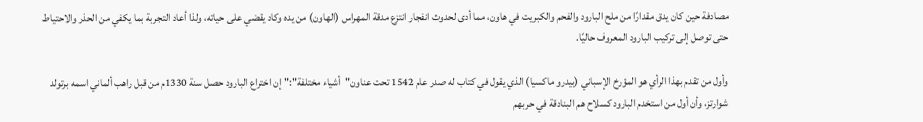مصادفة حين كان يدق مقدارًا من ملح البارود والفحم والكبريت في هاون، مما أدى لحدوث انفجار انتزع مدقة المهراس (الهاون) من يده وكاد يقضي على حياته، ولذا أعاد التجربة بما يكفي من الحذر والاحتياط حتى توصل إلى تركيب البارود المعروف حاليًا.

وأول من تقدم بهذا الرأي هو المؤرخ الإسباني (بيدرو ماكسيا) الذي يقول في كتاب له صدر عام 1542 تحت عناون"أشياء مختلفة":"إن اختراع البارود حصل سنة 1330م من قبل راهب ألماني اسمه برتولد شوارتز، وأن أول من استخدم البارود كسلاح هم البنادقة في حربهم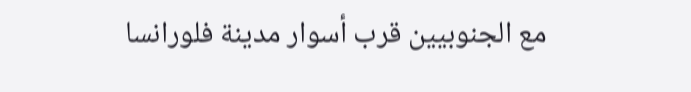مع الجنوبيين قرب أسوار مدينة فلورانسا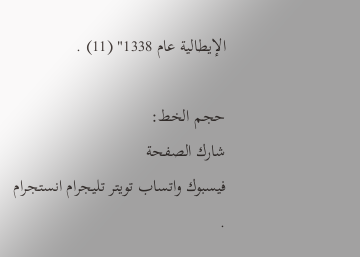الإيطالية عام 1338" (11) .

حجم الخط:
شارك الصفحة
فيسبوك واتساب تويتر تليجرام انستجرام
.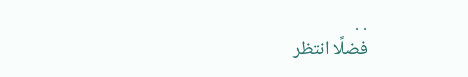. .
فضلًا انتظر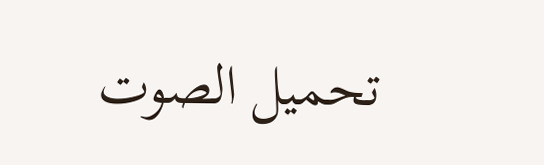تحميل الصوت